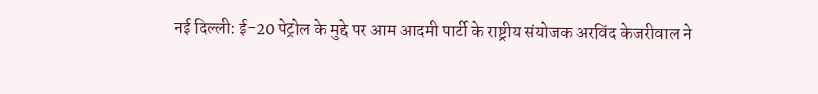नई दिल्ली: ई-20 पेट्रोल के मुद्दे पर आम आदमी पार्टी के राष्ट्रीय संयोजक अरविंद केजरीवाल ने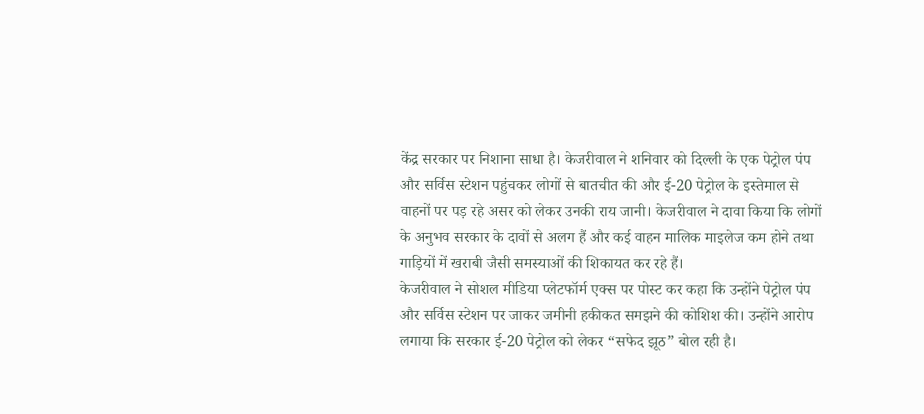केंद्र सरकार पर निशाना साधा है। केजरीवाल ने शनिवार को दिल्ली के एक पेट्रोल पंप और सर्विस स्टेशन पहुंचकर लोगों से बातचीत की और ई-20 पेट्रोल के इस्तेमाल से वाहनों पर पड़ रहे असर को लेकर उनकी राय जानी। केजरीवाल ने दावा किया कि लोगों के अनुभव सरकार के दावों से अलग हैं और कई वाहन मालिक माइलेज कम होने तथा गाड़ियों में खराबी जैसी समस्याओं की शिकायत कर रहे हैं।
केजरीवाल ने सोशल मीडिया प्लेटफॉर्म एक्स पर पोस्ट कर कहा कि उन्होंने पेट्रोल पंप और सर्विस स्टेशन पर जाकर जमीनी हकीकत समझने की कोशिश की। उन्होंने आरोप लगाया कि सरकार ई-20 पेट्रोल को लेकर “सफेद झूठ” बोल रही है।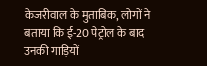केजरीवाल के मुताबिक, लोगों ने बताया कि ई-20 पेट्रोल के बाद उनकी गाड़ियों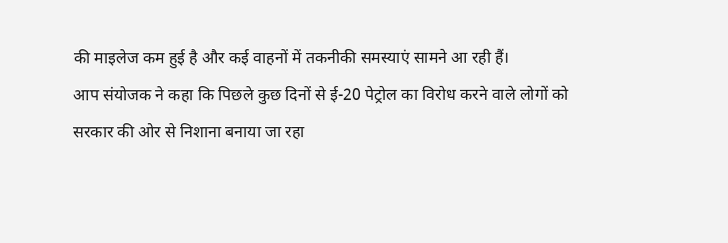की माइलेज कम हुई है और कई वाहनों में तकनीकी समस्याएं सामने आ रही हैं।
आप संयोजक ने कहा कि पिछले कुछ दिनों से ई-20 पेट्रोल का विरोध करने वाले लोगों को सरकार की ओर से निशाना बनाया जा रहा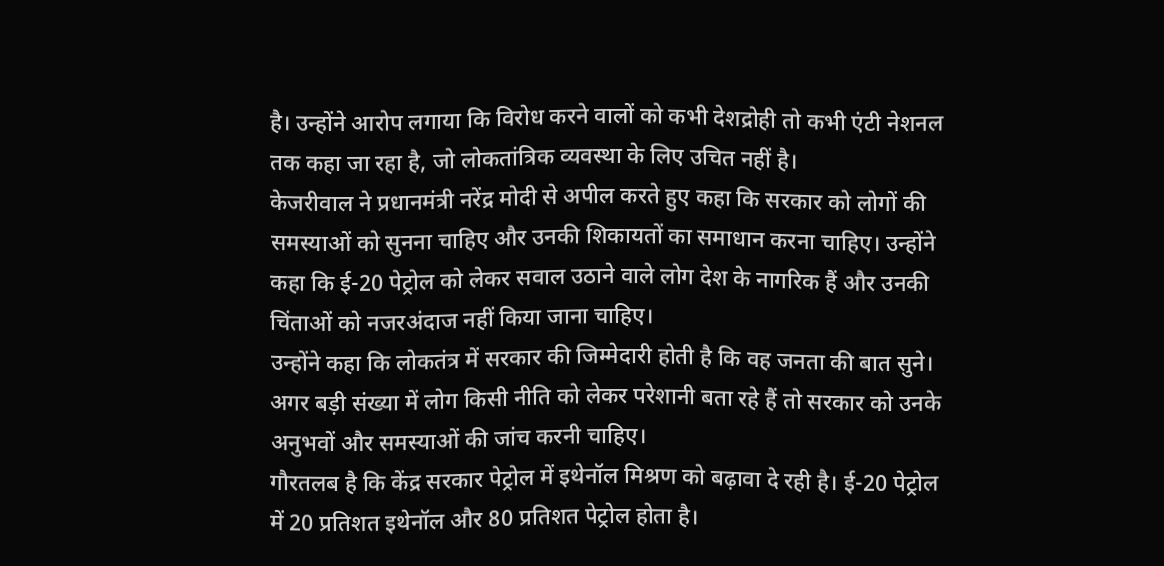है। उन्होंने आरोप लगाया कि विरोध करने वालों को कभी देशद्रोही तो कभी एंटी नेशनल तक कहा जा रहा है, जो लोकतांत्रिक व्यवस्था के लिए उचित नहीं है।
केजरीवाल ने प्रधानमंत्री नरेंद्र मोदी से अपील करते हुए कहा कि सरकार को लोगों की समस्याओं को सुनना चाहिए और उनकी शिकायतों का समाधान करना चाहिए। उन्होंने कहा कि ई-20 पेट्रोल को लेकर सवाल उठाने वाले लोग देश के नागरिक हैं और उनकी चिंताओं को नजरअंदाज नहीं किया जाना चाहिए।
उन्होंने कहा कि लोकतंत्र में सरकार की जिम्मेदारी होती है कि वह जनता की बात सुने। अगर बड़ी संख्या में लोग किसी नीति को लेकर परेशानी बता रहे हैं तो सरकार को उनके अनुभवों और समस्याओं की जांच करनी चाहिए।
गौरतलब है कि केंद्र सरकार पेट्रोल में इथेनॉल मिश्रण को बढ़ावा दे रही है। ई-20 पेट्रोल में 20 प्रतिशत इथेनॉल और 80 प्रतिशत पेट्रोल होता है।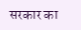सरकार का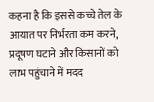कहना है कि इससे कच्चे तेल के आयात पर निर्भरता कम करने, प्रदूषण घटाने और किसानों को लाभ पहुंचाने में मदद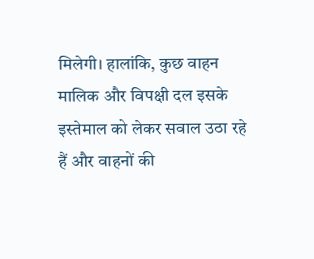मिलेगी। हालांकि, कुछ वाहन मालिक और विपक्षी दल इसके इस्तेमाल को लेकर सवाल उठा रहे हैं और वाहनों की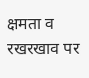क्षमता व रखरखाव पर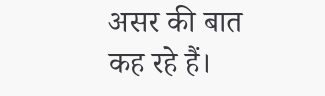असर की बात कह रहे हैं।